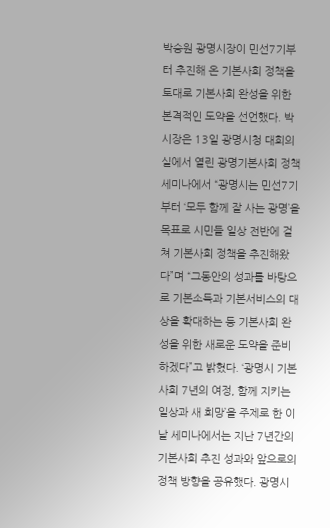박승원 광명시장이 민선7기부터 추진해 온 기본사회 정책을 토대로 기본사회 완성을 위한 본격적인 도약을 선언했다. 박 시장은 13일 광명시청 대회의실에서 열린 광명기본사회 정책 세미나에서 “광명시는 민선7기부터 ‘모두 함께 잘 사는 광명’을 목표로 시민들 일상 전반에 걸쳐 기본사회 정책을 추진해왔다”며 “그동안의 성과를 바탕으로 기본소득과 기본서비스의 대상을 확대하는 등 기본사회 완성을 위한 새로운 도약을 준비하겠다”고 밝혔다. ‘광명시 기본사회 7년의 여정, 함께 지키는 일상과 새 희망’을 주제로 한 이날 세미나에서는 지난 7년간의 기본사회 추진 성과와 앞으로의 정책 방향을 공유했다. 광명시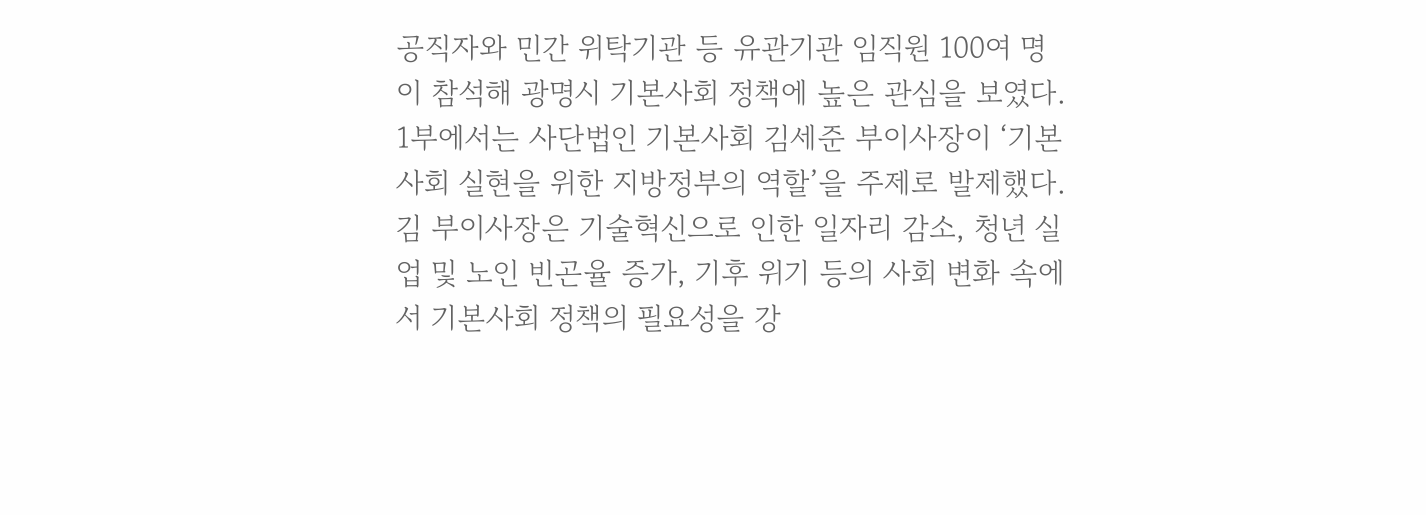공직자와 민간 위탁기관 등 유관기관 임직원 100여 명이 참석해 광명시 기본사회 정책에 높은 관심을 보였다. 1부에서는 사단법인 기본사회 김세준 부이사장이 ‘기본사회 실현을 위한 지방정부의 역할’을 주제로 발제했다. 김 부이사장은 기술혁신으로 인한 일자리 감소, 청년 실업 및 노인 빈곤율 증가, 기후 위기 등의 사회 변화 속에서 기본사회 정책의 필요성을 강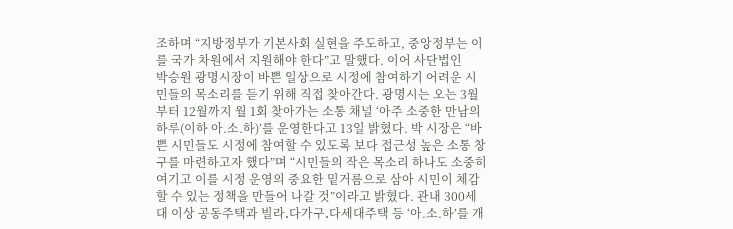조하며 “지방정부가 기본사회 실현을 주도하고, 중앙정부는 이를 국가 차원에서 지원해야 한다”고 말했다. 이어 사단법인
박승원 광명시장이 바쁜 일상으로 시정에 참여하기 어려운 시민들의 목소리를 듣기 위해 직접 찾아간다. 광명시는 오는 3월부터 12월까지 월 1회 찾아가는 소통 채널 ‘아주 소중한 만남의 하루(이하 아.소.하)’를 운영한다고 13일 밝혔다. 박 시장은 “바쁜 시민들도 시정에 참여할 수 있도록 보다 접근성 높은 소통 창구를 마련하고자 했다”며 “시민들의 작은 목소리 하나도 소중히 여기고 이를 시정 운영의 중요한 밑거름으로 삼아 시민이 체감할 수 있는 정책을 만들어 나갈 것”이라고 밝혔다. 관내 300세대 이상 공동주택과 빌라․다가구․다세대주택 등 ‘아.소.하’를 개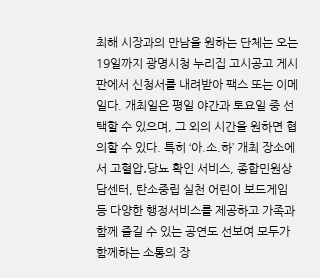최해 시장과의 만남을 원하는 단체는 오는 19일까지 광명시청 누리집 고시공고 게시판에서 신청서를 내려받아 팩스 또는 이메일다. 개최일은 평일 야간과 토요일 중 선택할 수 있으며, 그 외의 시간을 원하면 협의할 수 있다. 특히 ‘아.소.하’ 개최 장소에서 고혈압․당뇨 확인 서비스, 종합민원상담센터, 탄소중립 실천 어린이 보드게임 등 다양한 행정서비스를 제공하고 가족과 함께 즐길 수 있는 공연도 선보여 모두가 함께하는 소통의 장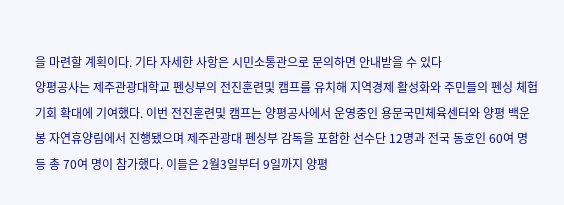을 마련할 계획이다. 기타 자세한 사항은 시민소통관으로 문의하면 안내받을 수 있다
양평공사는 제주관광대학교 펜싱부의 전진훈련및 캠프를 유치해 지역경제 활성화와 주민들의 펜싱 체험 기회 확대에 기여했다. 이번 전진훈련및 캠프는 양평공사에서 운영중인 용문국민체육센터와 양평 백운봉 자연휴양림에서 진행됐으며 제주관광대 펜싱부 감독을 포함한 선수단 12명과 전국 동호인 60여 명 등 총 70여 명이 참가했다. 이들은 2월3일부터 9일까지 양평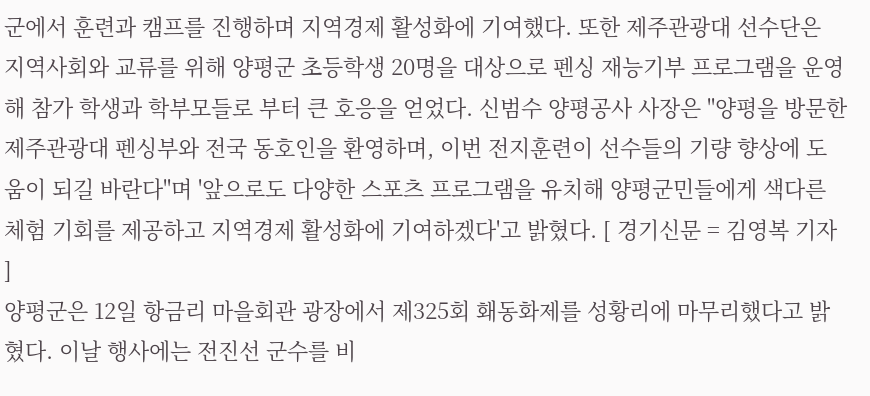군에서 훈련과 캠프를 진행하며 지역경제 활성화에 기여했다. 또한 제주관광대 선수단은 지역사회와 교류를 위해 양평군 초등학생 20명을 대상으로 펜싱 재능기부 프로그램을 운영해 참가 학생과 학부모들로 부터 큰 호응을 얻었다. 신범수 양평공사 사장은 "양평을 방문한 제주관광대 펜싱부와 전국 동호인을 환영하며, 이번 전지훈련이 선수들의 기량 향상에 도움이 되길 바란다"며 '앞으로도 다양한 스포츠 프로그램을 유치해 양평군민들에게 색다른 체험 기회를 제공하고 지역경제 활성화에 기여하겠다'고 밝혔다. [ 경기신문 = 김영복 기자 ]
양평군은 12일 항금리 마을회관 광장에서 제325회 홰동화제를 성황리에 마무리했다고 밝혔다. 이날 행사에는 전진선 군수를 비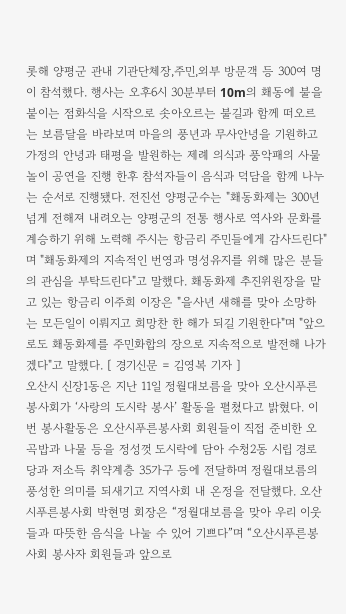롯해 양평군 관내 기관단체장,주민,외부 방문객 등 300여 명이 참석했다. 행사는 오후6시 30분부터 10m의 홰동에 불을 붙이는 점화식을 시작으로 솟아오르는 불길과 함께 떠오르는 보름달을 바라보며 마을의 풍년과 무사안녕을 기원하고 가정의 안녕과 태평을 발원하는 제례 의식과 풍악패의 사물놀이 공연을 진행 한후 참석자들이 음식과 덕담을 함께 나누는 순서로 진행됐다. 전진선 양평군수는 "홰동화제는 300년 넘게 전해져 내려오는 양평군의 전통 행사로 역사와 문화를 계승하기 위해 노력해 주시는 항금리 주민들에게 감사드린다"며 "홰동화제의 지속적인 번영과 명성유지를 위해 많은 분들의 관심을 부탁드린다"고 말했다. 홰동화제 추진위원장을 맡고 있는 항금리 이주희 이장은 "을사년 새해를 맞아 소망하는 모든일이 이뤄지고 희망찬 한 해가 되길 기원한다"며 "앞으로도 홰동화제를 주민화합의 장으로 지속적으로 발전해 나가겠다"고 말했다. [ 경기신문 = 김영복 기자 ]
오산시 신장1동은 지난 11일 정월대보름을 맞아 오산시푸른봉사회가 ‘사랑의 도시락 봉사’ 활동을 펼쳤다고 밝혔다. 이번 봉사활동은 오산시푸른봉사회 회원들이 직접 준비한 오곡밥과 나물 등을 정성껏 도시락에 담아 수청2동 시립 경로당과 저소득 취약계층 35가구 등에 전달하며 정월대보름의 풍성한 의미를 되새기고 지역사회 내 온정을 전달했다. 오산시푸른봉사회 박현명 회장은 “정월대보름을 맞아 우리 이웃들과 따뜻한 음식을 나눌 수 있어 기쁘다”며 “오산시푸른봉사회 봉사자 회원들과 앞으로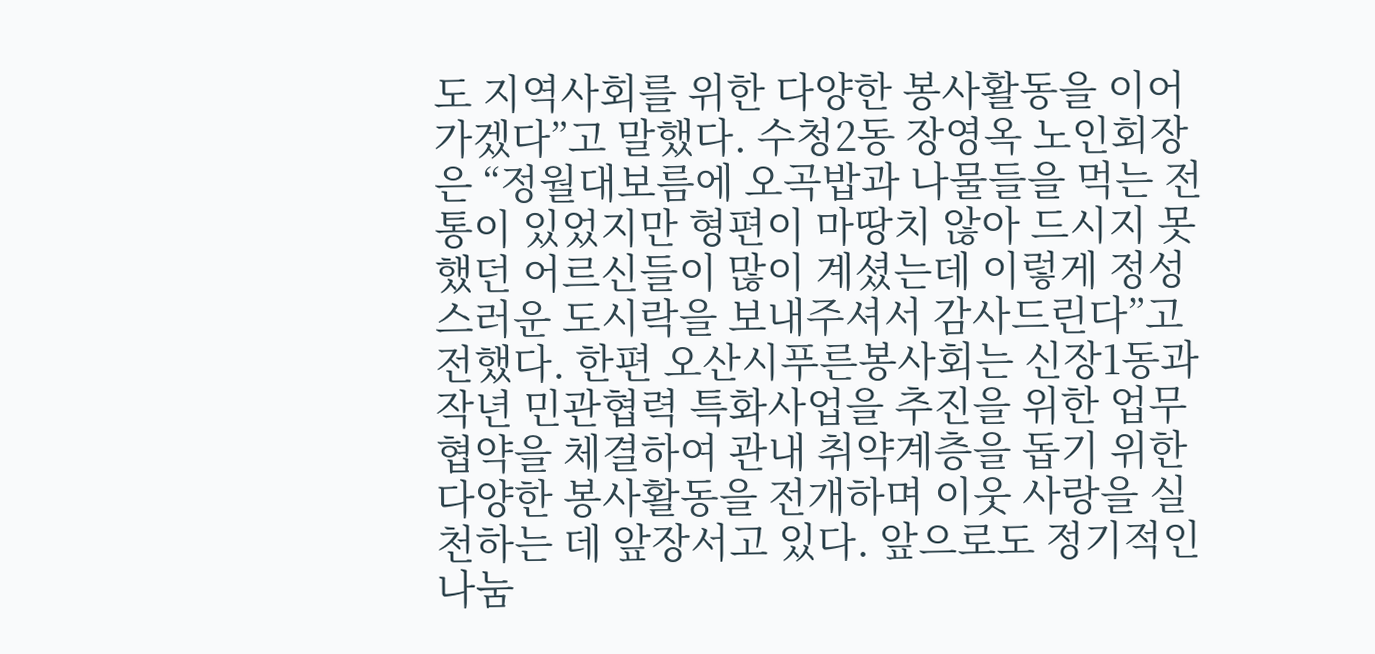도 지역사회를 위한 다양한 봉사활동을 이어가겠다”고 말했다. 수청2동 장영옥 노인회장은 “정월대보름에 오곡밥과 나물들을 먹는 전통이 있었지만 형편이 마땅치 않아 드시지 못했던 어르신들이 많이 계셨는데 이렇게 정성스러운 도시락을 보내주셔서 감사드린다”고 전했다. 한편 오산시푸른봉사회는 신장1동과 작년 민관협력 특화사업을 추진을 위한 업무협약을 체결하여 관내 취약계층을 돕기 위한 다양한 봉사활동을 전개하며 이웃 사랑을 실천하는 데 앞장서고 있다. 앞으로도 정기적인 나눔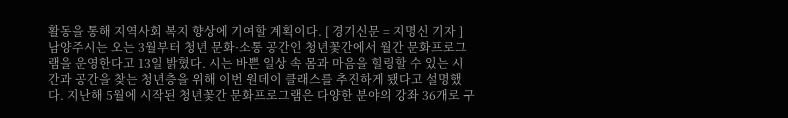활동을 통해 지역사회 복지 향상에 기여할 계획이다. [ 경기신문 = 지명신 기자 ]
남양주시는 오는 3월부터 청년 문화·소통 공간인 청년꽃간에서 월간 문화프로그램을 운영한다고 13일 밝혔다. 시는 바쁜 일상 속 몸과 마음을 힐링할 수 있는 시간과 공간을 찾는 청년층을 위해 이번 원데이 클래스를 추진하게 됐다고 설명했다. 지난해 5월에 시작된 청년꽃간 문화프로그램은 다양한 분야의 강좌 36개로 구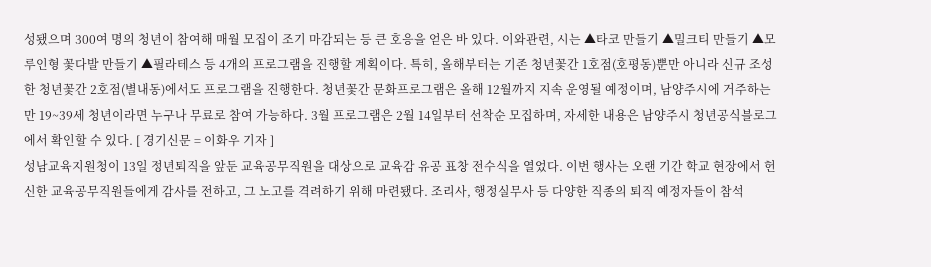성됐으며 300여 명의 청년이 참여해 매월 모집이 조기 마감되는 등 큰 호응을 얻은 바 있다. 이와관련, 시는 ▲타코 만들기 ▲밀크티 만들기 ▲모루인형 꽃다발 만들기 ▲필라테스 등 4개의 프로그램을 진행할 계획이다. 특히, 올해부터는 기존 청년꽃간 1호점(호평동)뿐만 아니라 신규 조성한 청년꽃간 2호점(별내동)에서도 프로그램을 진행한다. 청년꽃간 문화프로그램은 올해 12월까지 지속 운영될 예정이며, 남양주시에 거주하는 만 19~39세 청년이라면 누구나 무료로 참여 가능하다. 3월 프로그램은 2월 14일부터 선착순 모집하며, 자세한 내용은 남양주시 청년공식블로그에서 확인할 수 있다. [ 경기신문 = 이화우 기자 ]
성남교육지원청이 13일 정년퇴직을 앞둔 교육공무직원을 대상으로 교육감 유공 표창 전수식을 열었다. 이번 행사는 오랜 기간 학교 현장에서 헌신한 교육공무직원들에게 감사를 전하고, 그 노고를 격려하기 위해 마련됐다. 조리사, 행정실무사 등 다양한 직종의 퇴직 예정자들이 참석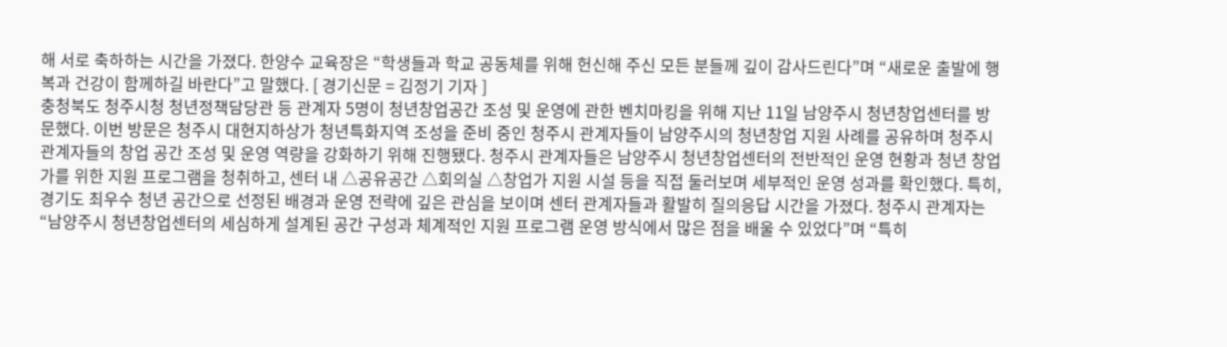해 서로 축하하는 시간을 가졌다. 한양수 교육장은 “학생들과 학교 공동체를 위해 헌신해 주신 모든 분들께 깊이 감사드린다”며 “새로운 출발에 행복과 건강이 함께하길 바란다”고 말했다. [ 경기신문 = 김정기 기자 ]
충청북도 청주시청 청년정책담당관 등 관계자 5명이 청년창업공간 조성 및 운영에 관한 벤치마킹을 위해 지난 11일 남양주시 청년창업센터를 방문했다. 이번 방문은 청주시 대현지하상가 청년특화지역 조성을 준비 중인 청주시 관계자들이 남양주시의 청년창업 지원 사례를 공유하며 청주시 관계자들의 창업 공간 조성 및 운영 역량을 강화하기 위해 진행됐다. 청주시 관계자들은 남양주시 청년창업센터의 전반적인 운영 현황과 청년 창업가를 위한 지원 프로그램을 청취하고, 센터 내 △공유공간 △회의실 △창업가 지원 시설 등을 직접 둘러보며 세부적인 운영 성과를 확인했다. 특히, 경기도 최우수 청년 공간으로 선정된 배경과 운영 전략에 깊은 관심을 보이며 센터 관계자들과 활발히 질의응답 시간을 가졌다. 청주시 관계자는 “남양주시 청년창업센터의 세심하게 설계된 공간 구성과 체계적인 지원 프로그램 운영 방식에서 많은 점을 배울 수 있었다”며 “특히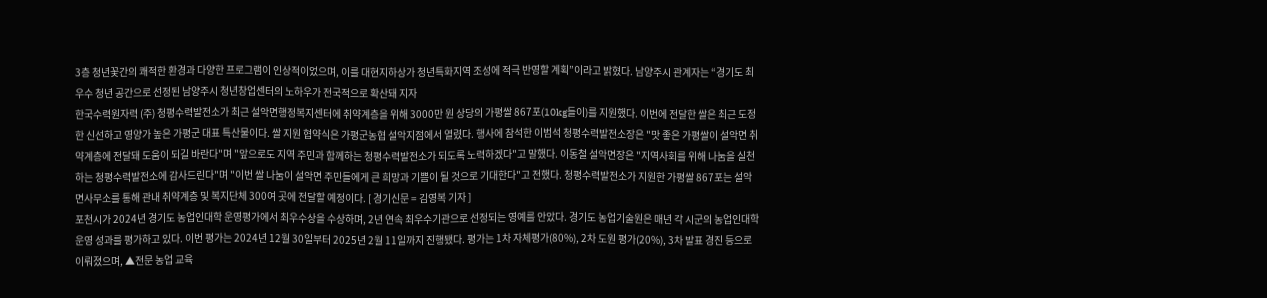3층 청년꽃간의 쾌적한 환경과 다양한 프로그램이 인상적이었으며, 이를 대현지하상가 청년특화지역 조성에 적극 반영할 계획”이라고 밝혔다. 남양주시 관계자는 “경기도 최우수 청년 공간으로 선정된 남양주시 청년창업센터의 노하우가 전국적으로 확산돼 지자
한국수력원자력 (주) 청평수력발전소가 최근 설악면행정복지센터에 취약계층을 위해 3000만 원 상당의 가평쌀 867포(10kg들이)를 지원했다. 이번에 전달한 쌀은 최근 도정한 신선하고 영양가 높은 가평군 대표 특산물이다. 쌀 지원 협약식은 가평군농협 설악지점에서 열렸다. 행사에 참석한 이범석 청평수력발전소장은 "맛 좋은 가평쌀이 설악면 취약계층에 전달돼 도움이 되길 바란다"며 "앞으로도 지역 주민과 함께하는 청평수력발전소가 되도록 노력하겠다"고 말했다. 이동철 설악면장은 "지역사회를 위해 나눔을 실천하는 청평수력발전소에 감사드린다"며 "이번 쌀 나눔이 설악면 주민들에게 큰 희망과 기쁨이 될 것으로 기대한다"고 전했다. 청평수력발전소가 지원한 가평쌀 867포는 설악면사무소를 통해 관내 취약계층 및 복지단체 300여 곳에 전달할 예정이다. [ 경기신문 = 김영복 기자 ]
포천시가 2024년 경기도 농업인대학 운영평가에서 최우수상을 수상하며, 2년 연속 최우수기관으로 선정되는 영예를 안았다. 경기도 농업기술원은 매년 각 시군의 농업인대학 운영 성과를 평가하고 있다. 이번 평가는 2024년 12월 30일부터 2025년 2월 11일까지 진행됐다. 평가는 1차 자체평가(80%), 2차 도원 평가(20%), 3차 발표 경진 등으로 이뤄졌으며, ▲전문 농업 교육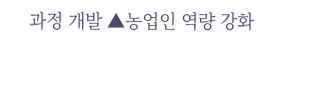과정 개발 ▲농업인 역량 강화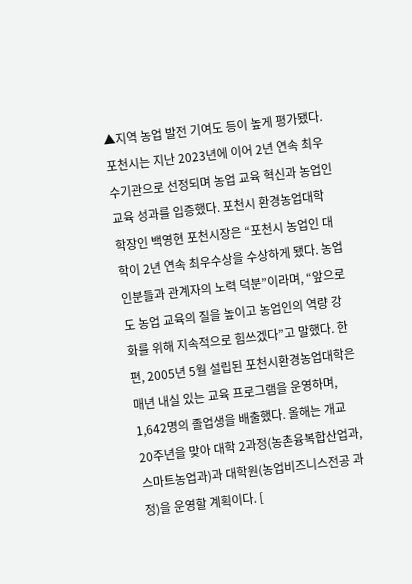▲지역 농업 발전 기여도 등이 높게 평가됐다. 포천시는 지난 2023년에 이어 2년 연속 최우수기관으로 선정되며 농업 교육 혁신과 농업인 교육 성과를 입증했다. 포천시 환경농업대학 학장인 백영현 포천시장은 “포천시 농업인 대학이 2년 연속 최우수상을 수상하게 됐다. 농업인분들과 관계자의 노력 덕분”이라며, “앞으로도 농업 교육의 질을 높이고 농업인의 역량 강화를 위해 지속적으로 힘쓰겠다”고 말했다. 한편, 2005년 5월 설립된 포천시환경농업대학은 매년 내실 있는 교육 프로그램을 운영하며, 1,642명의 졸업생을 배출했다. 올해는 개교 20주년을 맞아 대학 2과정(농촌융복합산업과, 스마트농업과)과 대학원(농업비즈니스전공 과정)을 운영할 계획이다. [